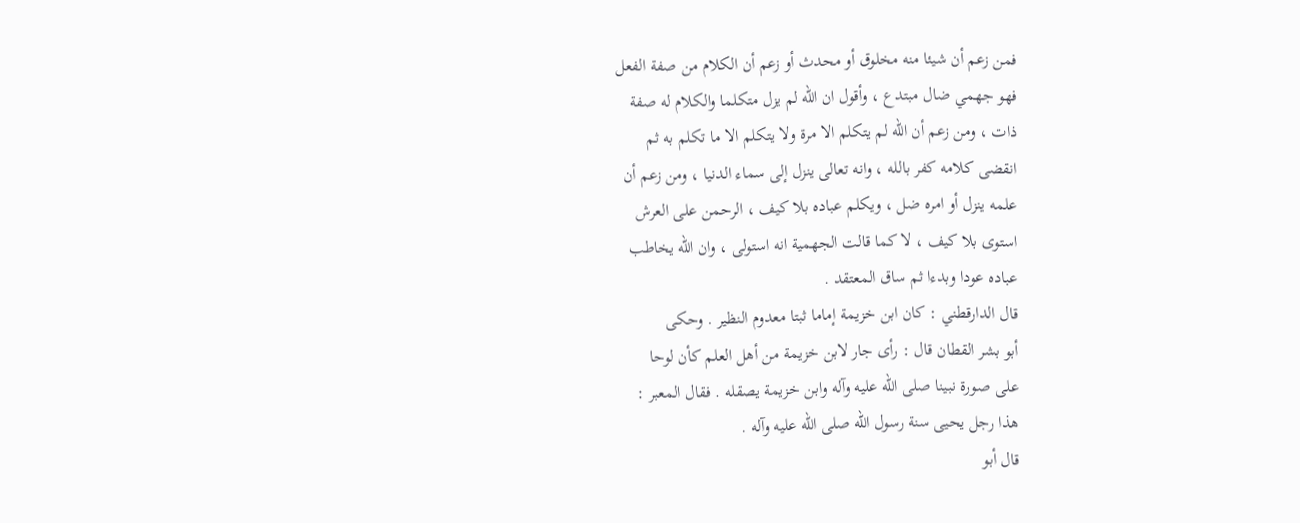فمن زعم أن شيئا منه مخلوق أو محدث أو زعم أن الكلام من صفة الفعل
فهو جهمي ضال مبتدع ، وأقول ان الله لم يزل متكلما والكلام له صفة
ذات ، ومن زعم أن الله لم يتكلم الا مرة ولا يتكلم الا ما تكلم به ثم
انقضى كلامه كفر بالله ، وانه تعالى ينزل إلى سماء الدنيا ، ومن زعم أن
علمه ينزل أو امره ضل ، ويكلم عباده بلا كيف ، الرحمن على العرش
استوى بلا كيف ، لا كما قالت الجهمية انه استولى ، وان الله يخاطب
عباده عودا وبدءا ثم ساق المعتقد .
قال الدارقطني : كان ابن خزيمة إماما ثبتا معدوم النظير . وحكى
أبو بشر القطان قال : رأى جار لابن خزيمة من أهل العلم كأن لوحا
على صورة نبينا صلى الله عليه وآله وابن خزيمة يصقله . فقال المعبر :
هذا رجل يحيى سنة رسول الله صلى الله عليه وآله .
قال أبو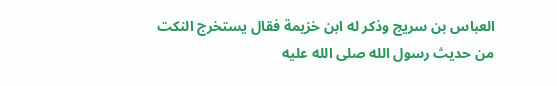العباس بن سريج وذكر له ابن خزيمة فقال يستخرج النكت
من حديث رسول الله صلى الله عليه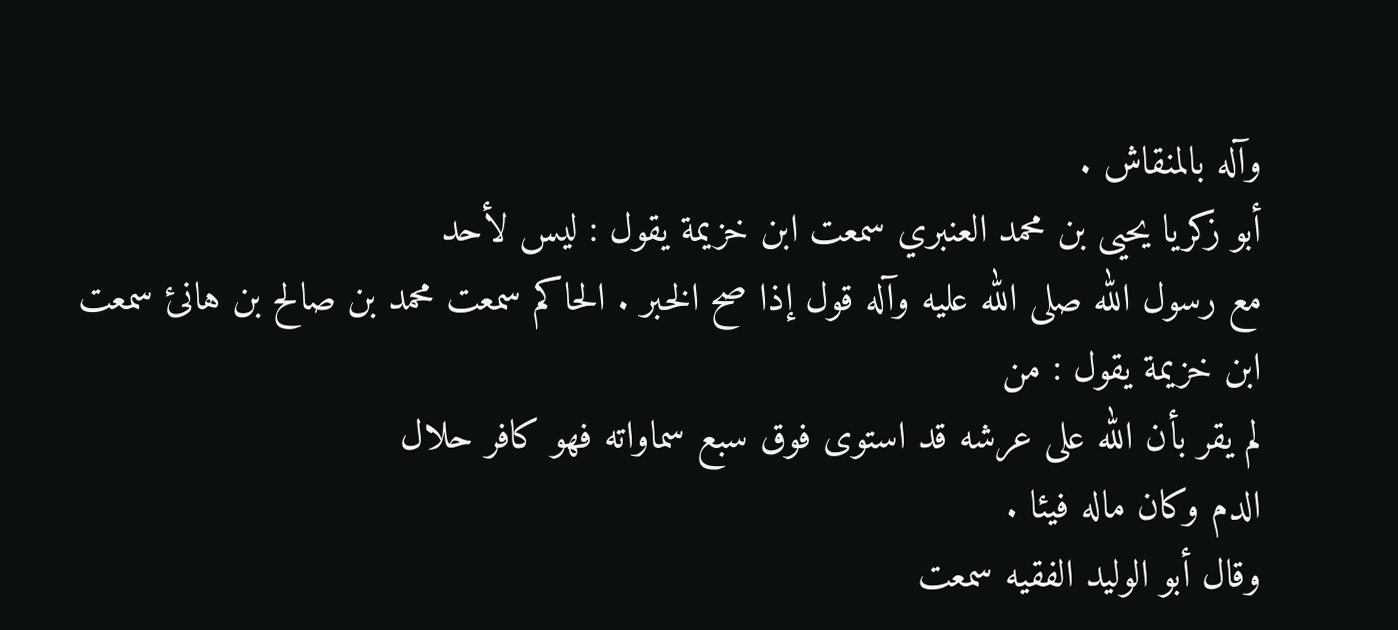وآله بالمنقاش .
أبو زكريا يحيى بن محمد العنبري سمعت ابن خزيمة يقول : ليس لأحد
مع رسول الله صلى الله عليه وآله قول إذا صح الخبر . الحاكم سمعت محمد بن صالح بن هانئ سمعت ابن خزيمة يقول : من
لم يقر بأن الله على عرشه قد استوى فوق سبع سماواته فهو كافر حلال
الدم وكان ماله فيئا .
وقال أبو الوليد الفقيه سمعت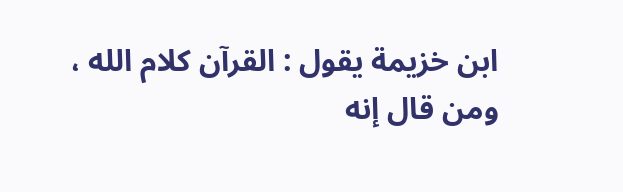ابن خزيمة يقول : القرآن كلام الله ،
ومن قال إنه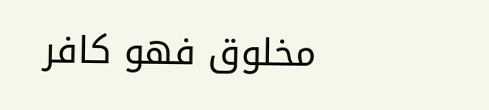مخلوق فهو كافر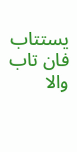يستتاب فان تاب والا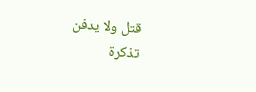قتل ولا يدفن
تذكرة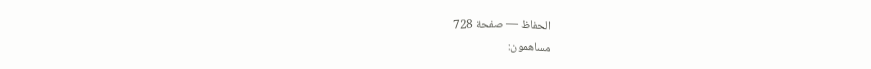الحفاظ — صفحة 728
مساهمون: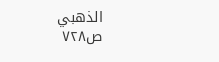الذهبي
ص٧٢٨